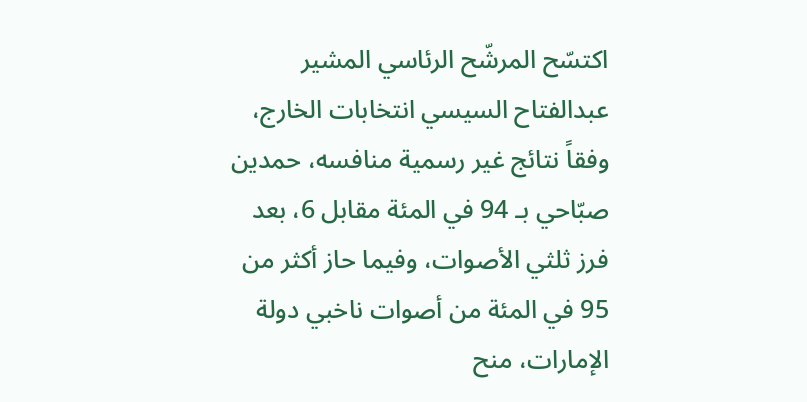اكتسّح المرشّح الرئاسي المشير عبدالفتاح السيسي انتخابات الخارج، وفقاً نتائج غير رسمية منافسه، حمدين صبّاحي بـ 94 في المئة مقابل 6، بعد فرز ثلثي الأصوات، وفيما حاز أكثر من 95 في المئة من أصوات ناخبي دولة الإمارات، منح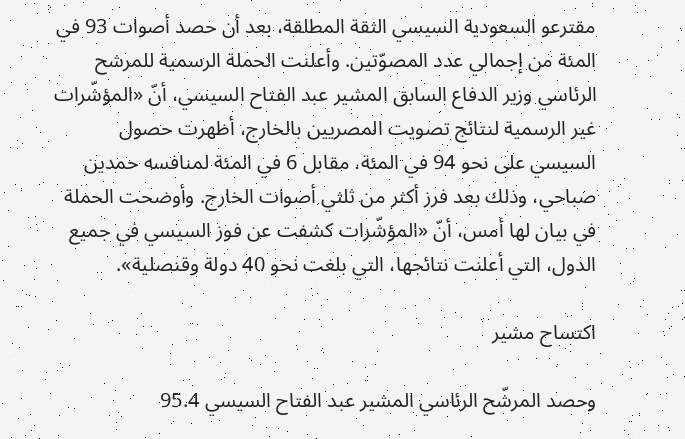مقترعو السعودية السيسي الثقة المطلقة، بعد أن حصد أصوات 93 في المئة من إجمالي عدد المصوّتين. وأعلنت الحملة الرسمية للمرشح الرئاسي وزير الدفاع السابق المشير عبد الفتاح السيسي، أنّ «المؤشّرات غير الرسمية لنتائج تصويت المصريين بالخارج، أظهرت حصول السيسي على نحو 94 في المئة، مقابل 6 في المئة لمنافسه حمدين صباحي، وذلك بعد فرز أكثر من ثلثي أصوات الخارج. وأوضحت الحملة في بيان لها أمس، أنّ «المؤشّرات كشفت عن فوز السيسي في جميع الدول، التي أعلنت نتائجها، التي بلغت نحو 40 دولة وقنصلية».

اكتساح مشير

وحصد المرشّح الرئاسي المشير عبد الفتاح السيسي 95.4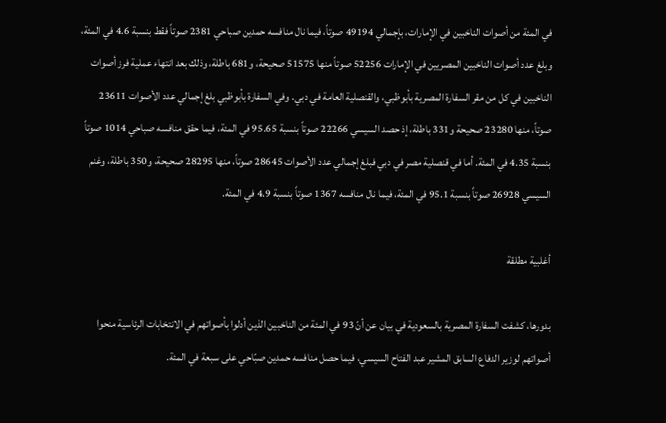في المئة من أصوات الناخبين في الإمارات، بإجمالي 49194 صوتاً، فيما نال منافسه حمدين صباحي 2381 صوتاً فقط بنسبة 4.6 في المئة، وبلغ عدد أصوات الناخبين المصريين في الإمارات 52256 صوتاً منها 51575 صحيحة، و681 باطلة، وذلك بعد انتهاء عملية فرز أصوات الناخبين في كل من مقر السفارة المصرية بأبوظبي، والقنصلية العامة في دبي. وفي السفارة بأبوظبي بلغ إجمالي عدد الأصوات 23611 صوتاً، منها 23280 صحيحة و331 باطلة، إذ حصد السيسي 22266 صوتاً بنسبة 95.65 في المئة، فيما حقق منافسه صباحي 1014 صوتاً بنسبة 4.35 في المئة. أما في قنصلية مصر في دبي فبلغ إجمالي عدد الأصوات 28645 صوتاً، منها 28295 صحيحة، و350 باطلة، وغنم السيسي 26928 صوتاً بنسبة 95.1 في المئة، فيما نال منافسه 1367 صوتاً بنسبة 4.9 في المئة.

أغلبية مطلقة

بدورها، كشفت السفارة المصرية بالسعودية في بيان عن أنّ 93 في المئة من الناخبين الذين أدلوا بأصواتهم في الانتخابات الرئاسية منحوا أصواتهم لوزير الدفاع السابق المشير عبد الفتاح السيسي، فيما حصل منافسه حمدين صبّاحي على سبعة في المئة.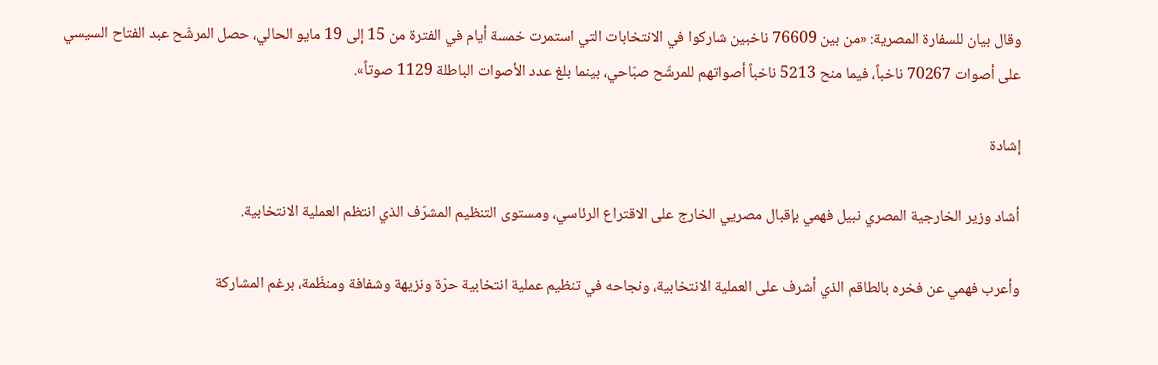وقال بيان للسفارة المصرية: «من بين 76609 ناخبين شاركوا في الانتخابات التي استمرت خمسة أيام في الفترة من 15 إلى 19 مايو الحالي، حصل المرشّح عبد الفتاح السيسي على أصوات 70267 ناخباً، فيما منح 5213 ناخباً أصواتهم للمرشّح صبّاحي، بينما بلغ عدد الأصوات الباطلة 1129 صوتاً».

إشادة

أشاد وزير الخارجية المصري نبيل فهمي بإقبال مصريي الخارج على الاقتراع الرئاسي، ومستوى التنظيم المشرّف الذي انتظم العملية الانتخابية.

وأعرب فهمي عن فخره بالطاقم الذي أشرف على العملية الانتخابية، ونجاحه في تنظيم عملية انتخابية حرّة ونزيهة وشفافة ومنظّمة، برغم المشاركة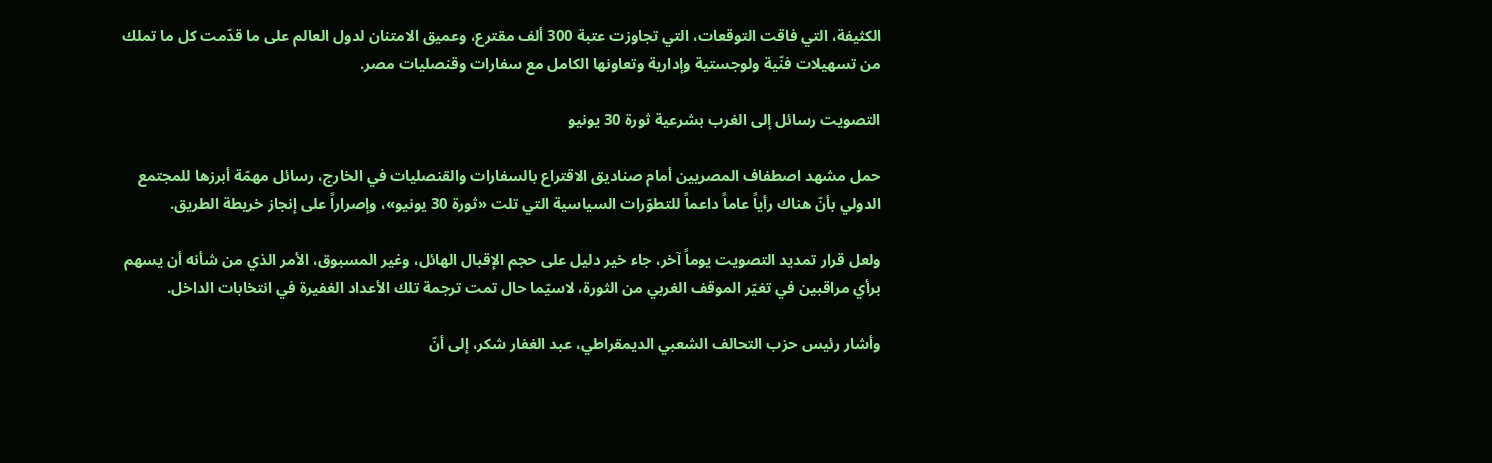الكثيفة، التي فاقت التوقعات، التي تجاوزت عتبة 300 ألف مقترع، وعميق الامتنان لدول العالم على ما قدّمت كل ما تملك من تسهيلات فنّية ولوجستية وإدارية وتعاونها الكامل مع سفارات وقنصليات مصر.

التصويت رسائل إلى الغرب بشرعية ثورة 30 يونيو

حمل مشهد اصطفاف المصريين أمام صناديق الاقتراع بالسفارات والقنصليات في الخارج، رسائل مهمّة أبرزها للمجتمع الدولي بأنّ هناك رأياً عاماً داعماً للتطوّرات السياسية التي تلت «ثورة 30 يونيو»، وإصراراً على إنجاز خريطة الطريق.

ولعل قرار تمديد التصويت يوماً آخر، جاء خير دليل على حجم الإقبال الهائل، وغير المسبوق، الأمر الذي من شأنه أن يسهم برأي مراقبين في تغيّر الموقف الغربي من الثورة، لاسيّما حال تمت ترجمة تلك الأعداد الغفيرة في انتخابات الداخل.

وأشار رئيس حزب التحالف الشعبي الديمقراطي، عبد الغفار شكر، إلى أنّ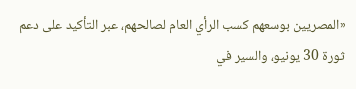«المصريين بوسعهم كسب الرأي العام لصالحهم، عبر التأكيد على دعم ثورة 30 يونيو، والسير في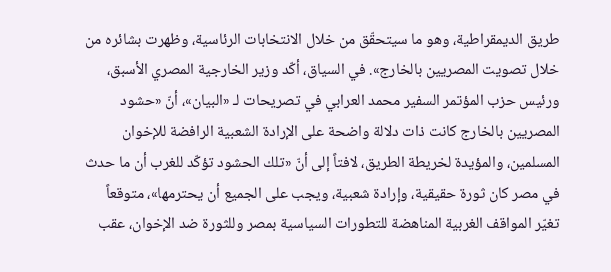طريق الديمقراطية، وهو ما سيتحقّق من خلال الانتخابات الرئاسية، وظهرت بشائره من خلال تصويت المصريين بالخارج». في السياق، أكّد وزير الخارجية المصري الأسبق، ورئيس حزب المؤتمر السفير محمد العرابي في تصريحات لـ «البيان»، أنّ «حشود المصريين بالخارج كانت ذات دلالة واضحة على الإرادة الشعبية الرافضة للإخوان المسلمين، والمؤيدة لخريطة الطريق، لافتاً إلى أنّ «تلك الحشود تؤكّد للغرب أن ما حدث في مصر كان ثورة حقيقية، وإرادة شعبية، ويجب على الجميع أن يحترمها»، متوقعاً تغيّر المواقف الغربية المناهضة للتطورات السياسية بمصر وللثورة ضد الإخوان، عقب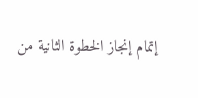إتمام إنجاز الخطوة الثانية من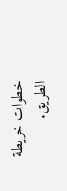خطوات خريطة الطريق.